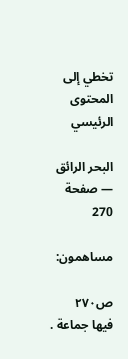تخطي إلى المحتوى الرئيسي

البحر الرائق — صفحة 270

مساهمون:

ص٢٧٠
فيها جماعة .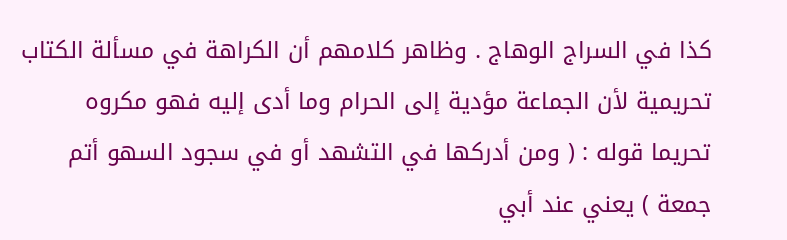كذا في السراج الوهاج . وظاهر كلامهم أن الكراهة في مسألة الكتاب تحريمية لأن الجماعة مؤدية إلى الحرام وما أدى إليه فهو مكروه تحريما قوله : ( ومن أدركها في التشهد أو في سجود السهو أتم جمعة ) يعني عند أبي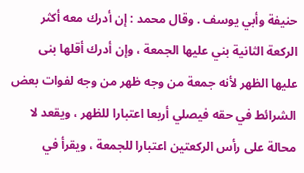حنيفة وأبي يوسف . وقال محمد : إن أدرك معه أكثر الركعة الثانية بني عليها الجمعة ، وإن أدرك أقلها بنى عليها الظهر لأنه جمعة من وجه ظهر من وجه لفوات بعض الشرائط في حقه فيصلي أربعا اعتبارا للظهر ، ويقعد لا محالة على رأس الركعتين اعتبارا للجمعة ، ويقرأ في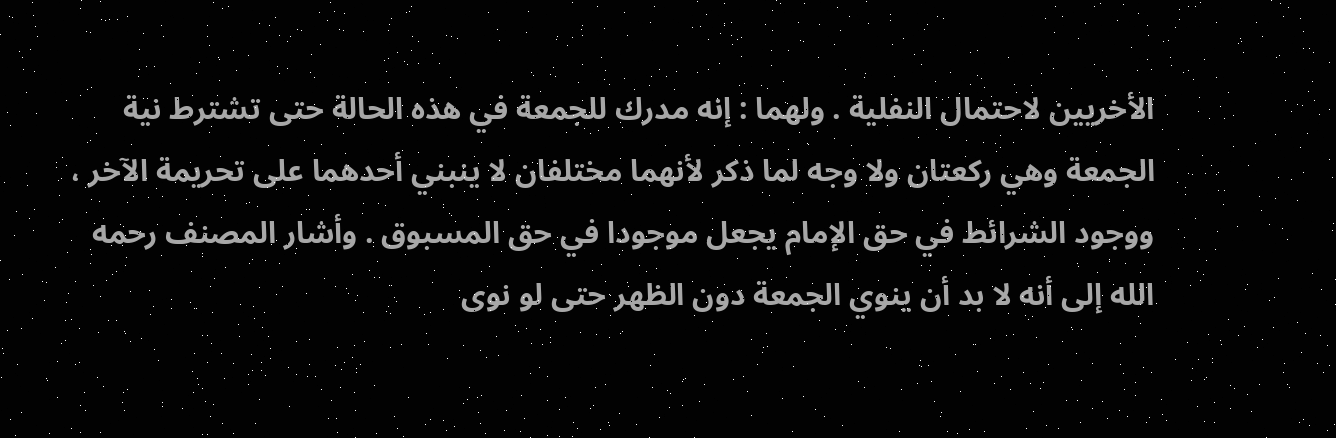الأخريين لاحتمال النفلية . ولهما : إنه مدرك للجمعة في هذه الحالة حتى تشترط نية الجمعة وهي ركعتان ولا وجه لما ذكر لأنهما مختلفان لا ينبني أحدهما على تحريمة الآخر ، ووجود الشرائط في حق الإمام يجعل موجودا في حق المسبوق . وأشار المصنف رحمه الله إلى أنه لا بد أن ينوي الجمعة دون الظهر حتى لو نوى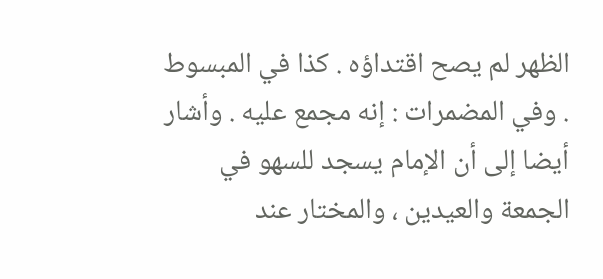الظهر لم يصح اقتداؤه . كذا في المبسوط . وفي المضمرات : إنه مجمع عليه . وأشار أيضا إلى أن الإمام يسجد للسهو في الجمعة والعيدين ، والمختار عند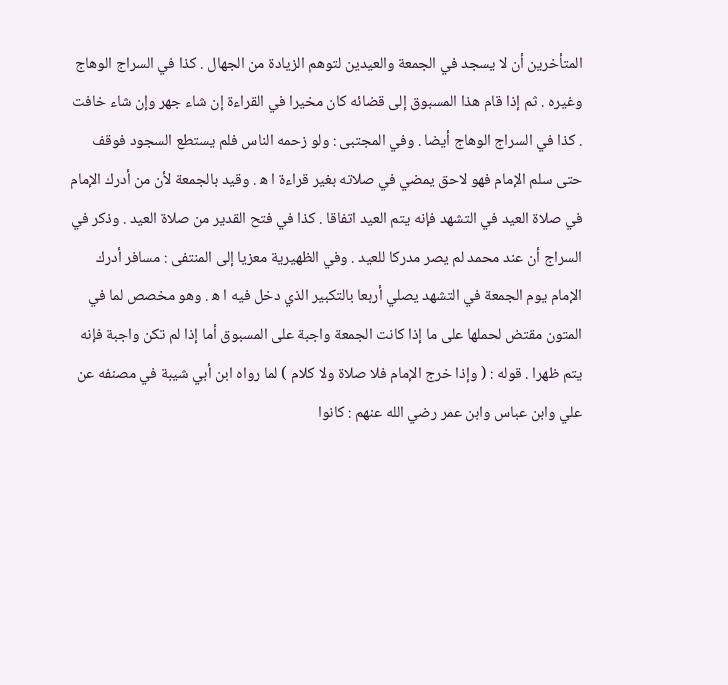المتأخرين أن لا يسجد في الجمعة والعيدين لتوهم الزيادة من الجهال . كذا في السراج الوهاج وغيره . ثم إذا قام هذا المسبوق إلى قضائه كان مخيرا في القراءة إن شاء جهر وإن شاء خافت . كذا في السراج الوهاج أيضا . وفي المجتبى : ولو زحمه الناس فلم يستطع السجود فوقف حتى سلم الإمام فهو لاحق يمضي في صلاته بغير قراءة ا ه‍ . وقيد بالجمعة لأن من أدرك الإمام في صلاة العيد في التشهد فإنه يتم العيد اتفاقا . كذا في فتح القدير من صلاة العيد . وذكر في السراج أن عند محمد لم يصر مدركا للعيد . وفي الظهيرية معزيا إلى المنتفى : مسافر أدرك الإمام يوم الجمعة في التشهد يصلي أربعا بالتكبير الذي دخل فيه ا ه‍ . وهو مخصص لما في المتون مقتض لحملها على ما إذا كانت الجمعة واجبة على المسبوق أما إذا لم تكن واجبة فإنه يتم ظهرا . قوله : ( وإذا خرج الإمام فلا صلاة ولا كلام ) لما رواه ابن أبي شيبة في مصنفه عن علي وابن عباس وابن عمر رضي الله عنهم : كانوا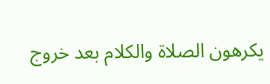يكرهون الصلاة والكلام بعد خروج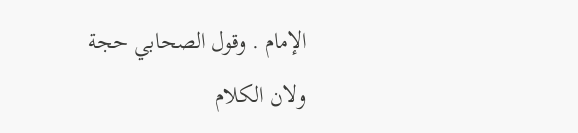الإمام . وقول الصحابي حجة ولان الكلام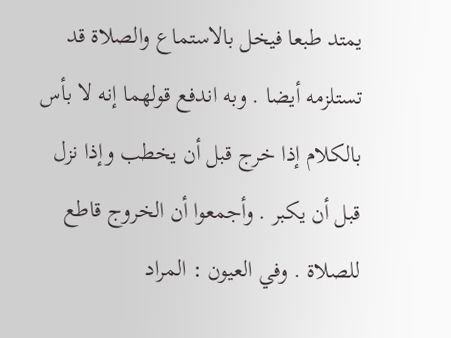يمتد طبعا فيخل بالاستماع والصلاة قد تستلزمه أيضا . وبه اندفع قولهما إنه لا بأس بالكلام إذا خرج قبل أن يخطب وإذا نزل قبل أن يكبر . وأجمعوا أن الخروج قاطع للصلاة . وفي العيون : المراد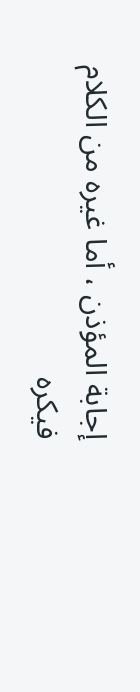إجابة المؤذن ، أما غيره من الكلام فيكره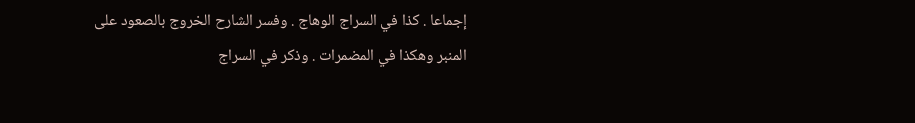إجماعا . كذا في السراج الوهاج . وفسر الشارح الخروج بالصعود على المنبر وهكذا في المضمرات . وذكر في السراج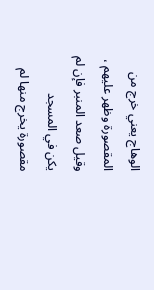الوهاج يعني خرج من المقصورة وظهر عليهم ، وقيل صعد المنبر فإن لم يكن في المسجد مقصورة يخرج منها لم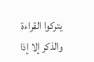يتركوا القراءة والذكر إلا إذا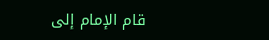قام الإمام إلى